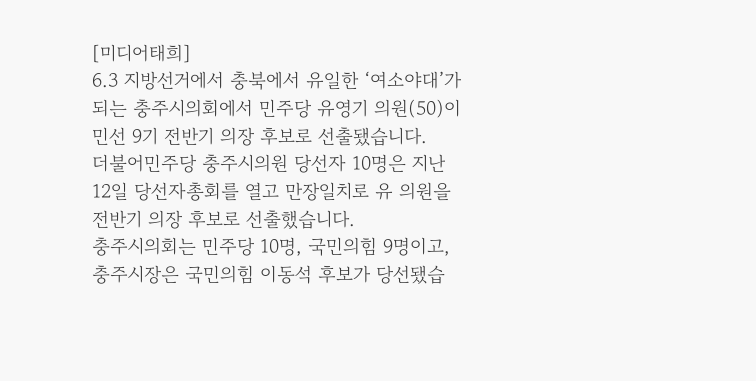[미디어태희]
6.3 지방선거에서 충북에서 유일한 ‘여소야대’가 되는 충주시의회에서 민주당 유영기 의원(50)이 민선 9기 전반기 의장 후보로 선출됐습니다.
더불어민주당 충주시의원 당선자 10명은 지난 12일 당선자총회를 열고 만장일치로 유 의원을 전반기 의장 후보로 선출했습니다.
충주시의회는 민주당 10명, 국민의힘 9명이고, 충주시장은 국민의힘 이동석 후보가 당선됐습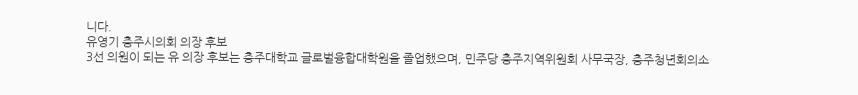니다.
유영기 충주시의회 의장 후보
3선 의원이 되는 유 의장 후보는 충주대학교 글로벌융합대학원을 졸업했으며, 민주당 충주지역위원회 사무국장, 충주청년회의소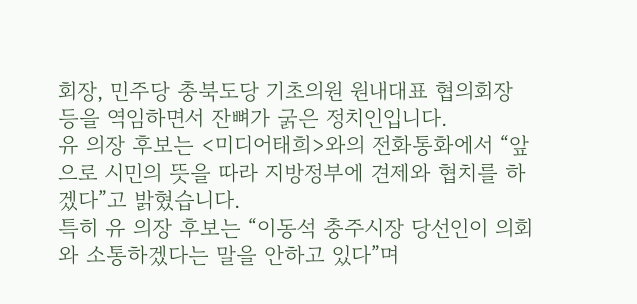회장, 민주당 충북도당 기초의원 원내대표 협의회장 등을 역임하면서 잔뼈가 굵은 정치인입니다.
유 의장 후보는 <미디어태희>와의 전화통화에서 “앞으로 시민의 뜻을 따라 지방정부에 견제와 협치를 하겠다”고 밝혔습니다.
특히 유 의장 후보는 “이동석 충주시장 당선인이 의회와 소통하겠다는 말을 안하고 있다”며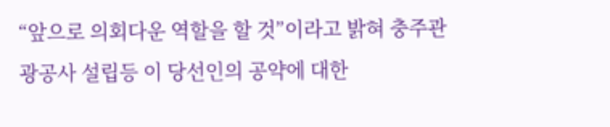“앞으로 의회다운 역할을 할 것”이라고 밝혀 충주관광공사 설립등 이 당선인의 공약에 대한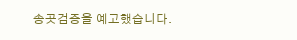송곳검증을 예고했습니다.